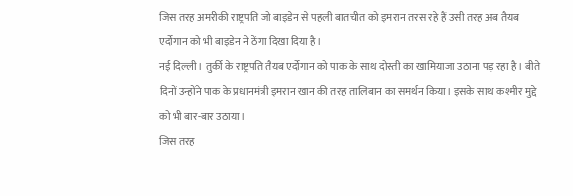जिस तरह अमरीकी राष्ट्रपति जो बाइडेन से पहली बातचीत को इमरान तरस रहे हैं उसी तरह अब तैयब एर्दोगान को भी बाइडेन ने ठेंगा दिखा दिया है।
नई दिल्ली। तुर्की के राष्ट्रपति तैयब एर्दोगान को पाक के साथ दोस्ती का खामियाजा उठाना पड़ रहा है। बीते दिनों उन्होंने पाक के प्रधानमंत्री इमरान खान की तरह तालिबान का समर्थन किया। इसके साथ कश्मीर मुद्दे को भी बार-बार उठाया।
जिस तरह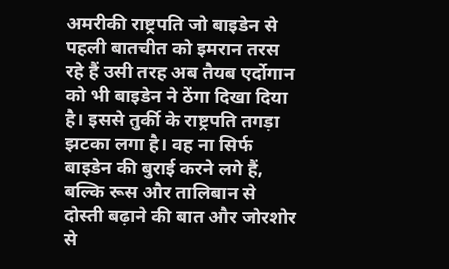अमरीकी राष्ट्रपति जो बाइडेन से पहली बातचीत को इमरान तरस रहे हैं उसी तरह अब तैयब एर्दोगान को भी बाइडेन ने ठेंगा दिखा दिया है। इससे तुर्की के राष्ट्रपति तगड़ा झटका लगा है। वह ना सिर्फ बाइडेन की बुराई करने लगे हैं, बल्कि रूस और तालिबान से दोस्ती बढ़ाने की बात और जोरशोर से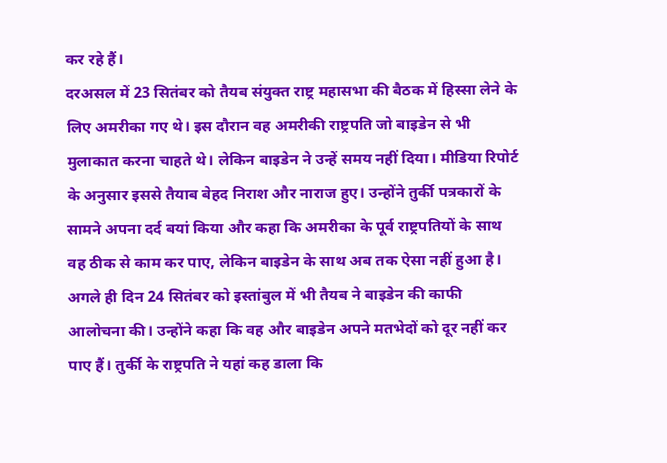कर रहे हैं।
दरअसल में 23 सितंबर को तैयब संयुक्त राष्ट्र महासभा की बैठक में हिस्सा लेने के लिए अमरीका गए थे। इस दौरान वह अमरीकी राष्ट्रपति जो बाइडेन से भी मुलाकात करना चाहते थे। लेकिन बाइडेन ने उन्हें समय नहीं दिया। मीडिया रिपोर्ट के अनुसार इससे तैयाब बेहद निराश और नाराज हुए। उन्होंने तुर्की पत्रकारों के सामने अपना दर्द बयां किया और कहा कि अमरीका के पूर्व राष्ट्रपतियों के साथ वह ठीक से काम कर पाए, लेकिन बाइडेन के साथ अब तक ऐसा नहीं हुआ है।
अगले ही दिन 24 सितंबर को इस्तांबुल में भी तैयब ने बाइडेन की काफी आलोचना की। उन्होंने कहा कि वह और बाइडेन अपने मतभेदों को दूर नहीं कर पाए हैं। तुर्की के राष्ट्रपति ने यहां कह डाला कि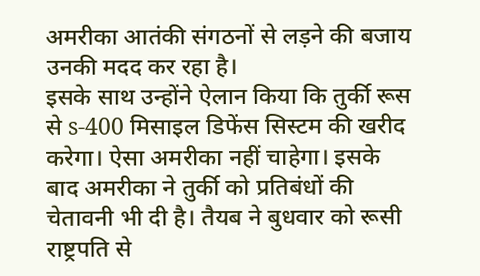अमरीका आतंकी संगठनों से लड़ने की बजाय उनकी मदद कर रहा है।
इसके साथ उन्होंने ऐलान किया कि तुर्की रूस से s-400 मिसाइल डिफेंस सिस्टम की खरीद करेगा। ऐसा अमरीका नहीं चाहेगा। इसके बाद अमरीका ने तुर्की को प्रतिबंधों की चेतावनी भी दी है। तैयब ने बुधवार को रूसी राष्ट्रपति से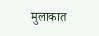मुलाकात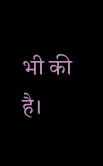भी की है।